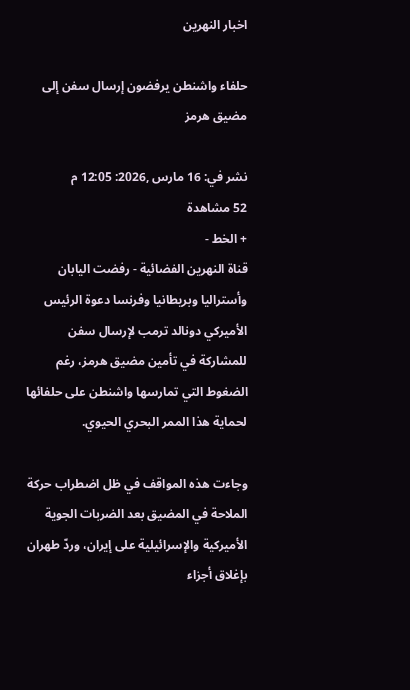اخبار النهرين

حلفاء واشنطن يرفضون إرسال سفن إلى مضيق هرمز

نشر في: 16 مارس ,2026: 12:05 م
52 مشاهدة
+ الخط -
قناة النهرين الفضائية - رفضت اليابان وأستراليا وبريطانيا وفرنسا دعوة الرئيس الأميركي دونالد ترمب لإرسال سفن للمشاركة في تأمين مضيق هرمز، رغم الضغوط التي تمارسها واشنطن على حلفائها لحماية هذا الممر البحري الحيوي.

وجاءت هذه المواقف في ظل اضطراب حركة الملاحة في المضيق بعد الضربات الجوية الأميركية والإسرائيلية على إيران، وردّ طهران بإغلاق أجزاء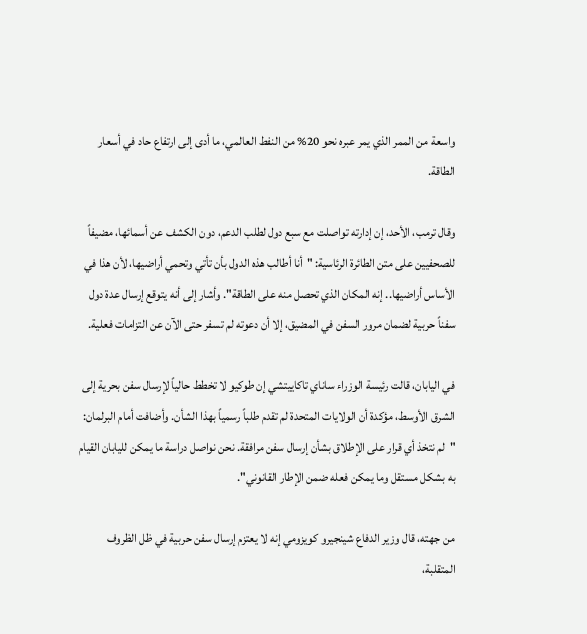واسعة من الممر الذي يمر عبره نحو 20% من النفط العالمي، ما أدى إلى ارتفاع حاد في أسعار الطاقة.

وقال ترمب، الأحد، إن إدارته تواصلت مع سبع دول لطلب الدعم، دون الكشف عن أسمائها، مضيفاً للصحفيين على متن الطائرة الرئاسية: "أنا أطالب هذه الدول بأن تأتي وتحمي أراضيها، لأن هذا في الأساس أراضيها.. إنه المكان الذي تحصل منه على الطاقة". وأشار إلى أنه يتوقع إرسال عدة دول سفناً حربية لضمان مرور السفن في المضيق، إلا أن دعوته لم تسفر حتى الآن عن التزامات فعلية.

في اليابان، قالت رئيسة الوزراء ساناي تاكاييتشي إن طوكيو لا تخطط حالياً لإرسال سفن بحرية إلى الشرق الأوسط، مؤكدة أن الولايات المتحدة لم تقدم طلباً رسمياً بهذا الشأن. وأضافت أمام البرلمان: "لم نتخذ أي قرار على الإطلاق بشأن إرسال سفن مرافقة. نحن نواصل دراسة ما يمكن لليابان القيام به بشكل مستقل وما يمكن فعله ضمن الإطار القانوني".

من جهته، قال وزير الدفاع شينجيرو كويزومي إنه لا يعتزم إرسال سفن حربية في ظل الظروف المتقلبة،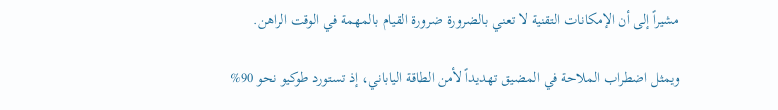مشيراً إلى أن الإمكانات التقنية لا تعني بالضرورة ضرورة القيام بالمهمة في الوقت الراهن.

ويمثل اضطراب الملاحة في المضيق تهديداً لأمن الطاقة الياباني، إذ تستورد طوكيو نحو 90%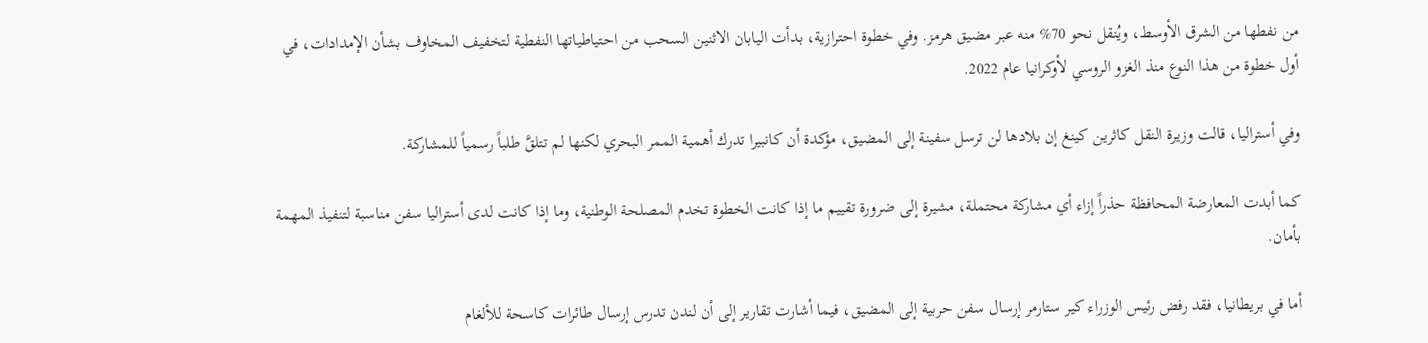من نفطها من الشرق الأوسط، ويُنقل نحو 70% منه عبر مضيق هرمز. وفي خطوة احترازية، بدأت اليابان الاثنين السحب من احتياطياتها النفطية لتخفيف المخاوف بشأن الإمدادات، في أول خطوة من هذا النوع منذ الغزو الروسي لأوكرانيا عام 2022.

وفي أستراليا، قالت وزيرة النقل كاثرين كينغ إن بلادها لن ترسل سفينة إلى المضيق، مؤكدة أن كانبيرا تدرك أهمية الممر البحري لكنها لم تتلقَّ طلباً رسمياً للمشاركة.

كما أبدت المعارضة المحافظة حذراً إزاء أي مشاركة محتملة، مشيرة إلى ضرورة تقييم ما إذا كانت الخطوة تخدم المصلحة الوطنية، وما إذا كانت لدى أستراليا سفن مناسبة لتنفيذ المهمة بأمان.

أما في بريطانيا، فقد رفض رئيس الوزراء كير ستارمر إرسال سفن حربية إلى المضيق، فيما أشارت تقارير إلى أن لندن تدرس إرسال طائرات كاسحة للألغام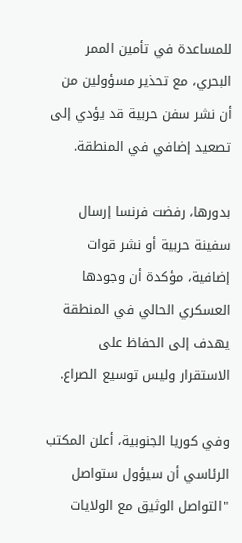للمساعدة في تأمين الممر البحري، مع تحذير مسؤولين من أن نشر سفن حربية قد يؤدي إلى تصعيد إضافي في المنطقة.

بدورها، رفضت فرنسا إرسال سفينة حربية أو نشر قوات إضافية، مؤكدة أن وجودها العسكري الحالي في المنطقة يهدف إلى الحفاظ على الاستقرار وليس توسيع الصراع.

وفي كوريا الجنوبية، أعلن المكتب الرئاسي أن سيؤول ستواصل "التواصل الوثيق مع الولايات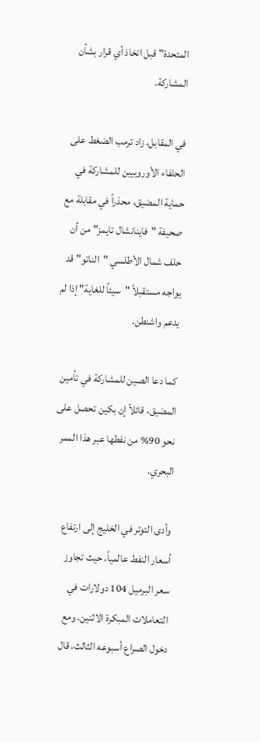المتحدة" قبل اتخاذ أي قرار بشأن المشاركة.

في المقابل، زاد ترمب الضغط على الحلفاء الأوروبيين للمشاركة في حماية المضيق، محذراً في مقابلة مع صحيفة "فاينانشال تايمز" من أن حلف شمال الأطلسي "الناتو" قد يواجه مستقبلاً "سيئاً للغاية" إذا لم يدعم واشنطن.

كما دعا الصين للمشاركة في تأمين المضيق، قائلاً إن بكين تحصل على نحو 90% من نفطها عبر هذا الممر البحري.

وأدى التوتر في الخليج إلى ارتفاع أسعار النفط عالمياً، حيث تجاوز سعر البرميل 104 دولارات في التعاملات المبكرة الاثنين. ومع دخول الصراع أسبوعه الثالث، قال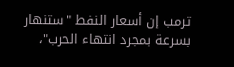ترمب إن أسعار النفط "ستنهار بسرعة بمجرد انتهاء الحرب"،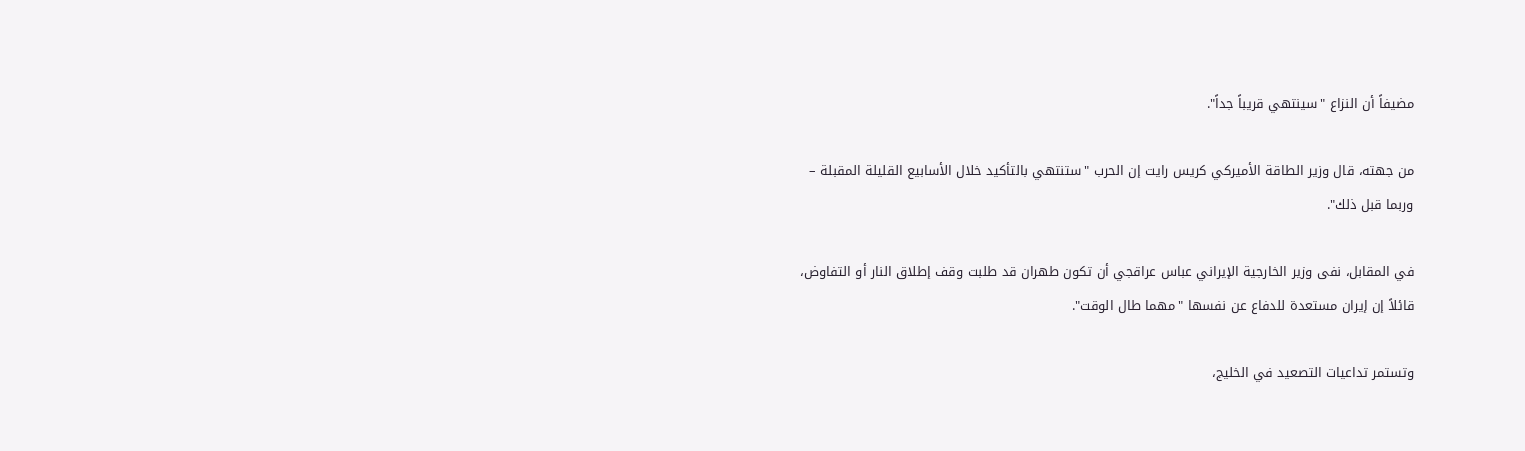مضيفاً أن النزاع "سينتهي قريباً جداً".

من جهته، قال وزير الطاقة الأميركي كريس رايت إن الحرب "ستنتهي بالتأكيد خلال الأسابيع القليلة المقبلة – وربما قبل ذلك".

في المقابل، نفى وزير الخارجية الإيراني عباس عراقجي أن تكون طهران قد طلبت وقف إطلاق النار أو التفاوض، قائلاً إن إيران مستعدة للدفاع عن نفسها "مهما طال الوقت".

وتستمر تداعيات التصعيد في الخليج،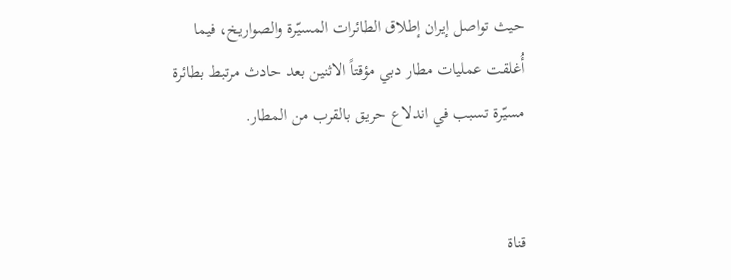حيث تواصل إيران إطلاق الطائرات المسيّرة والصواريخ، فيما أُغلقت عمليات مطار دبي مؤقتاً الاثنين بعد حادث مرتبط بطائرة مسيّرة تسبب في اندلاع حريق بالقرب من المطار.


قناة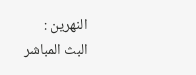النهرين :
البث المباشر